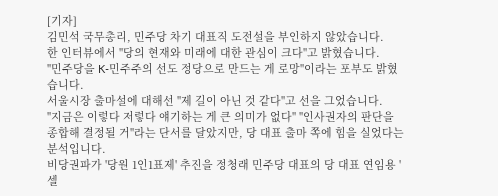[기자]
김민석 국무총리, 민주당 차기 대표직 도전설을 부인하지 않았습니다.
한 인터뷰에서 "당의 현재와 미래에 대한 관심이 크다"고 밝혔습니다.
"민주당을 K-민주주의 선도 정당으로 만드는 게 로망"이라는 포부도 밝혔습니다.
서울시장 출마설에 대해선 "제 길이 아닌 것 같다"고 선을 그었습니다.
"지금은 이렇다 저렇다 얘기하는 게 큰 의미가 없다" "인사권자의 판단을 종합해 결정될 거"라는 단서를 달았지만, 당 대표 출마 쪽에 힘을 실었다는 분석입니다.
비당권파가 '당원 1인1표제' 추진을 정청래 민주당 대표의 당 대표 연임용 '셀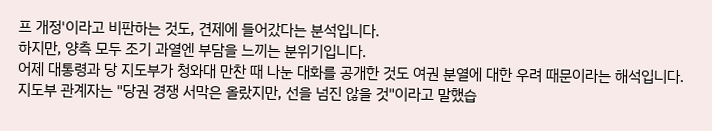프 개정'이라고 비판하는 것도, 견제에 들어갔다는 분석입니다.
하지만, 양측 모두 조기 과열엔 부담을 느끼는 분위기입니다.
어제 대통령과 당 지도부가 청와대 만찬 때 나눈 대화를 공개한 것도 여권 분열에 대한 우려 때문이라는 해석입니다.
지도부 관계자는 "당권 경쟁 서막은 올랐지만, 선을 넘진 않을 것"이라고 말했습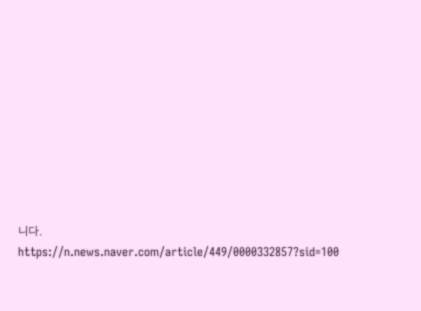니다.
https://n.news.naver.com/article/449/0000332857?sid=100